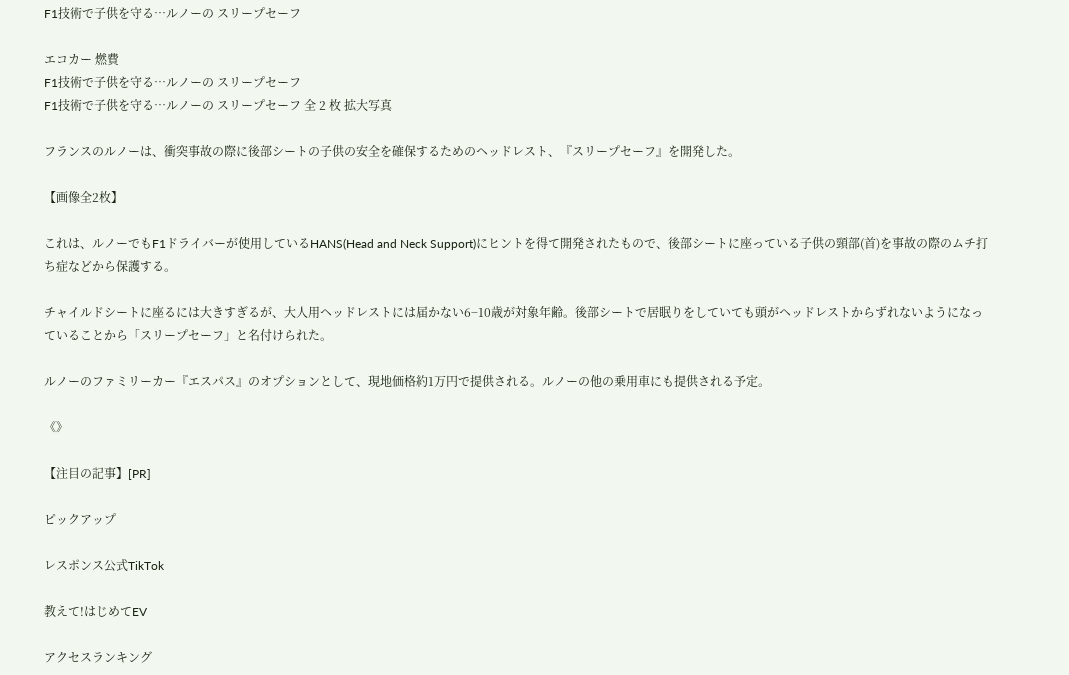F1技術で子供を守る…ルノーの スリープセーフ

エコカー 燃費
F1技術で子供を守る…ルノーの スリープセーフ
F1技術で子供を守る…ルノーの スリープセーフ 全 2 枚 拡大写真

フランスのルノーは、衝突事故の際に後部シートの子供の安全を確保するためのヘッドレスト、『スリープセーフ』を開発した。

【画像全2枚】

これは、ルノーでもF1ドライバーが使用しているHANS(Head and Neck Support)にヒントを得て開発されたもので、後部シートに座っている子供の頸部(首)を事故の際のムチ打ち症などから保護する。

チャイルドシートに座るには大きすぎるが、大人用ヘッドレストには届かない6−10歳が対象年齢。後部シートで居眠りをしていても頭がヘッドレストからずれないようになっていることから「スリープセーフ」と名付けられた。

ルノーのファミリーカー『エスパス』のオプションとして、現地価格約1万円で提供される。ルノーの他の乗用車にも提供される予定。

《》

【注目の記事】[PR]

ピックアップ

レスポンス公式TikTok

教えて!はじめてEV

アクセスランキング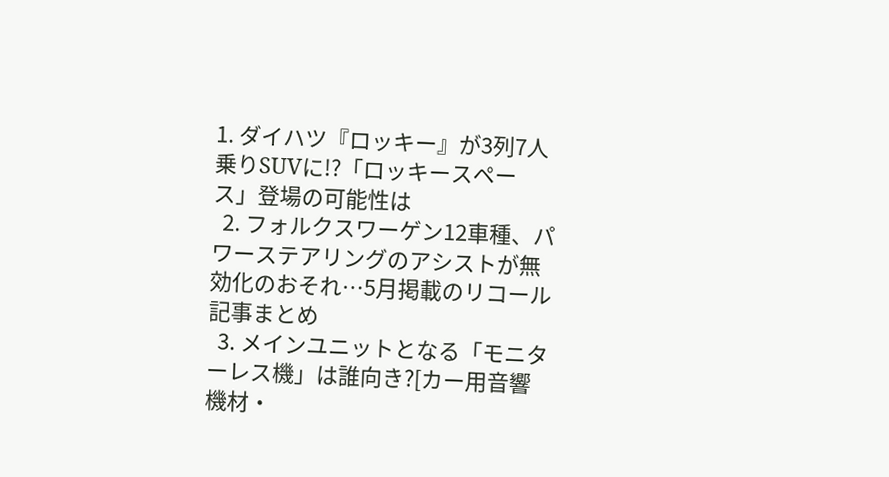1. ダイハツ『ロッキー』が3列7人乗りSUVに!?「ロッキースペース」登場の可能性は
  2. フォルクスワーゲン12車種、パワーステアリングのアシストが無効化のおそれ…5月掲載のリコール記事まとめ
  3. メインユニットとなる「モニターレス機」は誰向き?[カー用音響機材・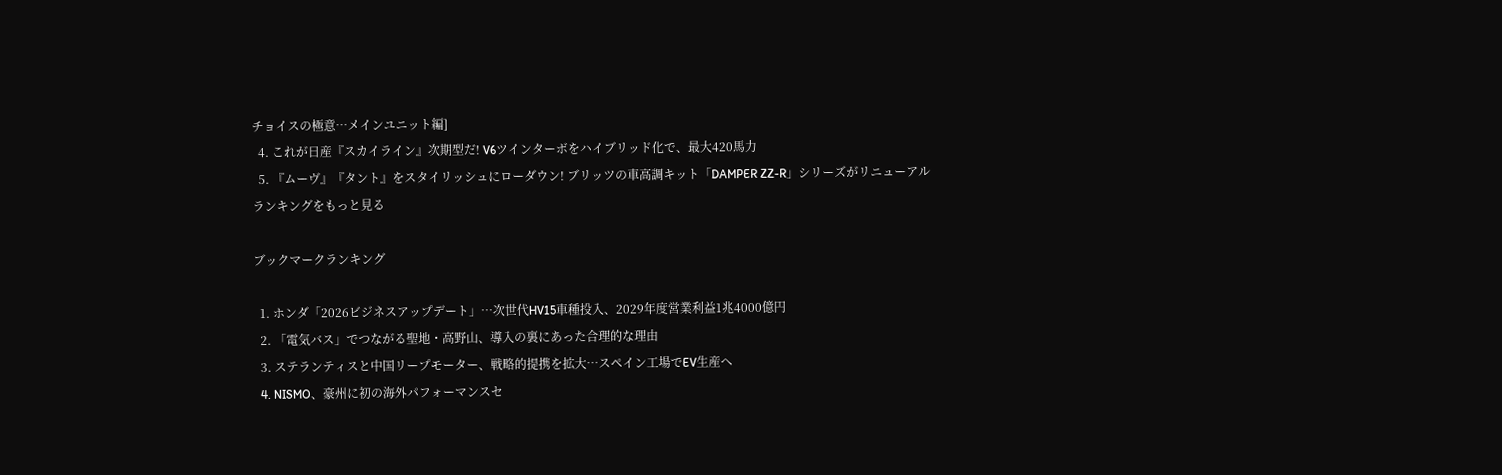チョイスの極意…メインユニット編]
  4. これが日産『スカイライン』次期型だ! V6ツインターボをハイブリッド化で、最大420馬力
  5. 『ムーヴ』『タント』をスタイリッシュにローダウン! ブリッツの車高調キット「DAMPER ZZ-R」シリーズがリニューアル
ランキングをもっと見る

ブックマークランキング

  1. ホンダ「2026ビジネスアップデート」…次世代HV15車種投入、2029年度営業利益1兆4000億円
  2. 「電気バス」でつながる聖地・高野山、導入の裏にあった合理的な理由
  3. ステランティスと中国リープモーター、戦略的提携を拡大…スペイン工場でEV生産へ
  4. NISMO、豪州に初の海外パフォーマンスセ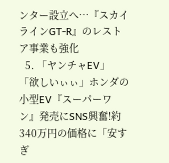ンター設立へ…『スカイラインGT-R』のレストア事業も強化
  5. 「ヤンチャEV」「欲しいぃぃ」ホンダの小型EV『スーパーワン』発売にSNS興奮!約340万円の価格に「安すぎ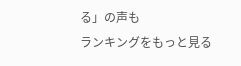る」の声も
ランキングをもっと見る